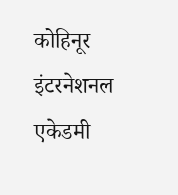कोहिनूर इंटरनेशनल एकेडमी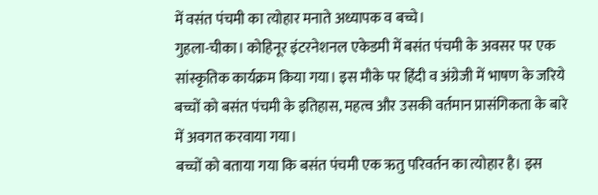में वसंत पंचमी का त्योहार मनाते अध्यापक व बच्चे।
गुहला-चीका। कोहिनूर इंटरनेशनल एकेडमी में बसंत पंचमी के अवसर पर एक सांस्कृतिक कार्यक्रम किया गया। इस मौके पर हिंदी व अंग्रेजी में भाषण के जरिये बच्चों को बसंत पंचमी के इतिहास, महत्व और उसकी वर्तमान प्रासंगिकता के बारे में अवगत करवाया गया।
बच्चों को बताया गया कि बसंत पंचमी एक ऋतु परिवर्तन का त्योहार है। इस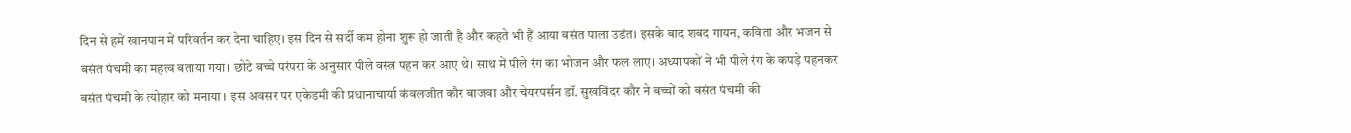दिन से हमें खानपान में परिवर्तन कर देना चाहिए। इस दिन से सर्दी कम होना शुरू हो जाती है और कहते भी हैं आया बसंत पाला उडंत। इसके बाद शबद गायन, कविता और भजन से बसंत पंचमी का महत्व बताया गया। छोटे बच्चे परंपरा के अनुसार पीले वस्त्र पहन कर आए थे। साथ में पीले रंग का भोजन और फल लाए। अध्यापकों ने भी पीले रंग के कपड़े पहनकर बसंत पंचमी के त्योहार को मनाया । इस अवसर पर एकेडमी की प्रधानाचार्या कंवलजीत कौर बाजवा और चेयरपर्सन डॉ. सुखविंदर कौर ने बच्चों को बसंत पंचमी की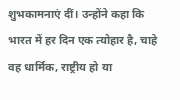शुभकामनाएं दीं। उन्होंने कहा कि भारत में हर दिन एक त्योहार है, चाहे वह धार्मिक, राष्ट्रीय हो या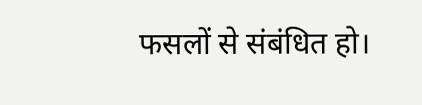फसलों से संबंधित हो।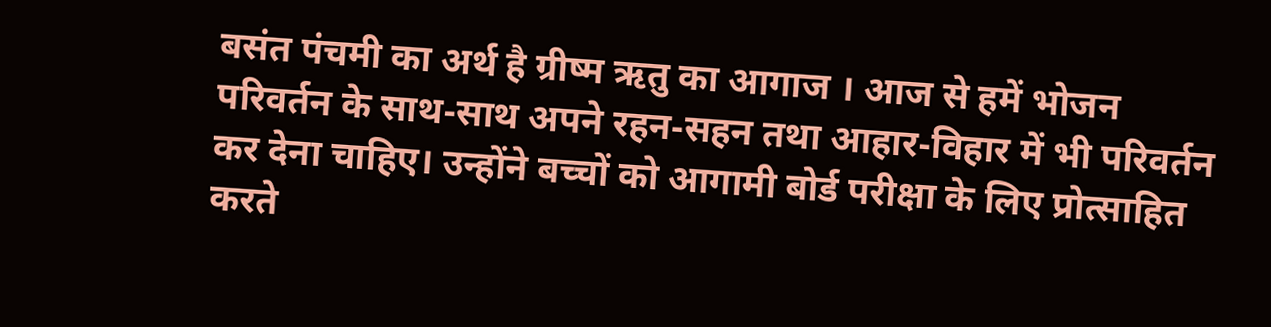बसंत पंचमी का अर्थ है ग्रीष्म ऋतु का आगाज । आज से हमें भोजन परिवर्तन के साथ-साथ अपने रहन-सहन तथा आहार-विहार में भी परिवर्तन कर देना चाहिए। उन्होंने बच्चों को आगामी बोर्ड परीक्षा के लिए प्रोत्साहित करते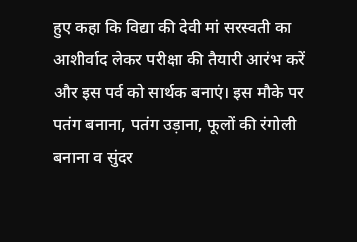हुए कहा कि विद्या की देवी मां सरस्वती का आशीर्वाद लेकर परीक्षा की तैयारी आरंभ करें और इस पर्व को सार्थक बनाएं। इस मौके पर पतंग बनाना, पतंग उड़ाना, फूलों की रंगोली बनाना व सुंदर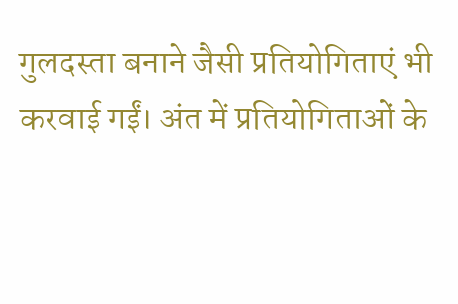गुलदस्ता बनाने जैसी प्रतियोगिताएं भी करवाई गईं। अंत में प्रतियोगिताओं के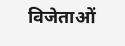विजेताओं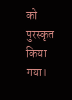को पुरस्कृत किया गया।